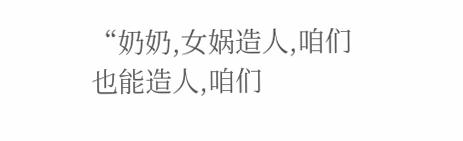“奶奶,女娲造人,咱们也能造人,咱们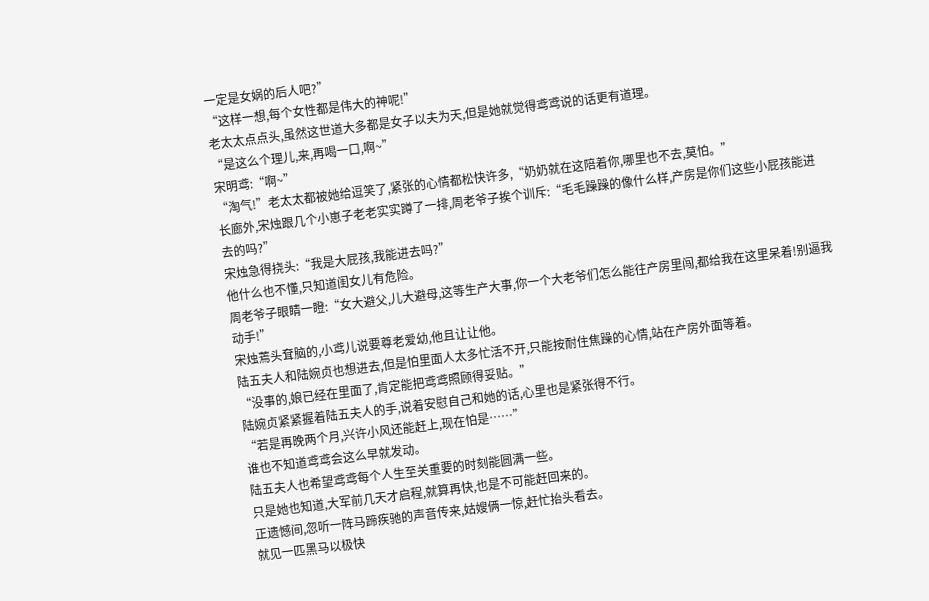一定是女娲的后人吧?”
“这样一想,每个女性都是伟大的神呢!”
老太太点点头,虽然这世道大多都是女子以夫为天,但是她就觉得鸢鸢说的话更有道理。
“是这么个理儿,来,再喝一口,啊~”
宋明鸢:“啊~”
“淘气!”老太太都被她给逗笑了,紧张的心情都松快许多,“奶奶就在这陪着你,哪里也不去,莫怕。”
长廊外,宋烛跟几个小崽子老老实实蹲了一排,周老爷子挨个训斥:“毛毛躁躁的像什么样,产房是你们这些小屁孩能进去的吗?”
宋烛急得挠头:“我是大屁孩,我能进去吗?”
他什么也不懂,只知道闺女儿有危险。
周老爷子眼睛一瞪:“女大避父,儿大避母,这等生产大事,你一个大老爷们怎么能往产房里闯,都给我在这里呆着!别逼我动手!”
宋烛蔫头耷脑的,小鸢儿说要尊老爱幼,他且让让他。
陆五夫人和陆婉贞也想进去,但是怕里面人太多忙活不开,只能按耐住焦躁的心情,站在产房外面等着。
“没事的,娘已经在里面了,肯定能把鸢鸢照顾得妥贴。”
陆婉贞紧紧握着陆五夫人的手,说着安慰自己和她的话,心里也是紧张得不行。
“若是再晚两个月,兴许小风还能赶上,现在怕是……”
谁也不知道鸢鸢会这么早就发动。
陆五夫人也希望鸢鸢每个人生至关重要的时刻能圆满一些。
只是她也知道,大军前几天才启程,就算再快,也是不可能赶回来的。
正遗憾间,忽听一阵马蹄疾驰的声音传来,姑嫂俩一惊,赶忙抬头看去。
就见一匹黑马以极快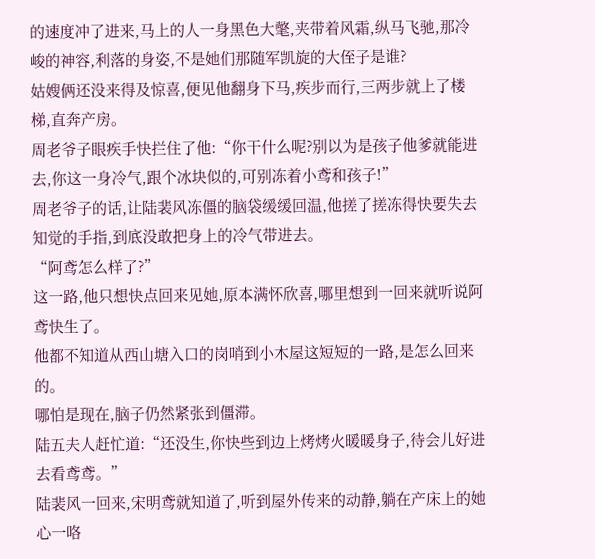的速度冲了进来,马上的人一身黑色大氅,夹带着风霜,纵马飞驰,那冷峻的神容,利落的身姿,不是她们那随军凯旋的大侄子是谁?
姑嫂俩还没来得及惊喜,便见他翻身下马,疾步而行,三两步就上了楼梯,直奔产房。
周老爷子眼疾手快拦住了他:“你干什么呢?别以为是孩子他爹就能进去,你这一身冷气,跟个冰块似的,可别冻着小鸢和孩子!”
周老爷子的话,让陆裴风冻僵的脑袋缓缓回温,他搓了搓冻得快要失去知觉的手指,到底没敢把身上的冷气带进去。
“阿鸢怎么样了?”
这一路,他只想快点回来见她,原本满怀欣喜,哪里想到一回来就听说阿鸢快生了。
他都不知道从西山塘入口的岗哨到小木屋这短短的一路,是怎么回来的。
哪怕是现在,脑子仍然紧张到僵滞。
陆五夫人赶忙道:“还没生,你快些到边上烤烤火暖暖身子,待会儿好进去看鸢鸢。”
陆裴风一回来,宋明鸢就知道了,听到屋外传来的动静,躺在产床上的她心一咯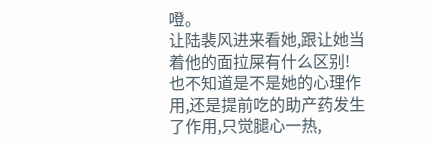噔。
让陆裴风进来看她,跟让她当着他的面拉屎有什么区别!
也不知道是不是她的心理作用,还是提前吃的助产药发生了作用,只觉腿心一热,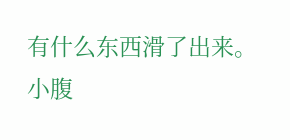有什么东西滑了出来。
小腹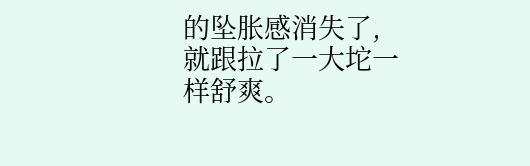的坠胀感消失了,就跟拉了一大坨一样舒爽。